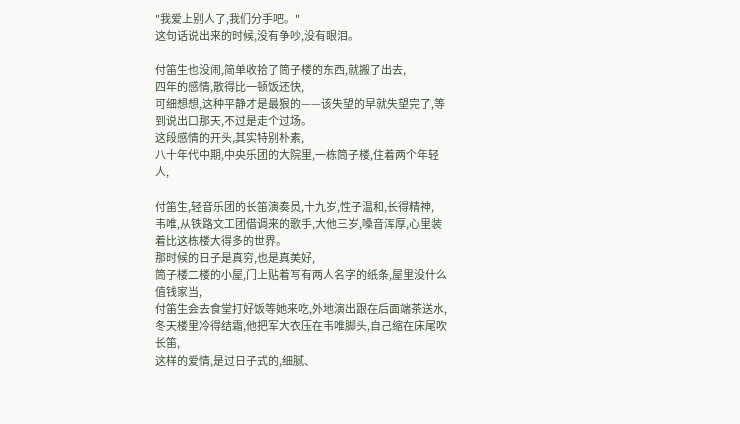"我爱上别人了,我们分手吧。"
这句话说出来的时候,没有争吵,没有眼泪。

付笛生也没闹,简单收拾了筒子楼的东西,就搬了出去,
四年的感情,散得比一顿饭还快,
可细想想,这种平静才是最狠的——该失望的早就失望完了,等到说出口那天,不过是走个过场。
这段感情的开头,其实特别朴素,
八十年代中期,中央乐团的大院里,一栋筒子楼,住着两个年轻人,

付笛生,轻音乐团的长笛演奏员,十九岁,性子温和,长得精神,
韦唯,从铁路文工团借调来的歌手,大他三岁,嗓音浑厚,心里装着比这栋楼大得多的世界。
那时候的日子是真穷,也是真美好,
筒子楼二楼的小屋,门上贴着写有两人名字的纸条,屋里没什么值钱家当,
付笛生会去食堂打好饭等她来吃,外地演出跟在后面端茶送水,
冬天楼里冷得结霜,他把军大衣压在韦唯脚头,自己缩在床尾吹长笛,
这样的爱情,是过日子式的,细腻、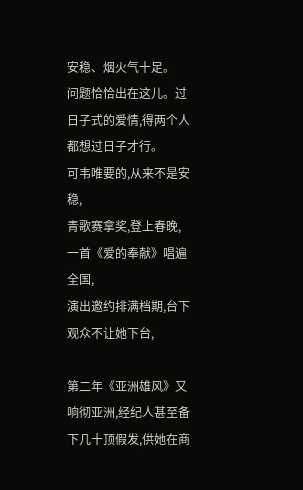安稳、烟火气十足。
问题恰恰出在这儿。过日子式的爱情,得两个人都想过日子才行。
可韦唯要的,从来不是安稳,
青歌赛拿奖,登上春晚,一首《爱的奉献》唱遍全国,
演出邀约排满档期,台下观众不让她下台,

第二年《亚洲雄风》又响彻亚洲,经纪人甚至备下几十顶假发,供她在商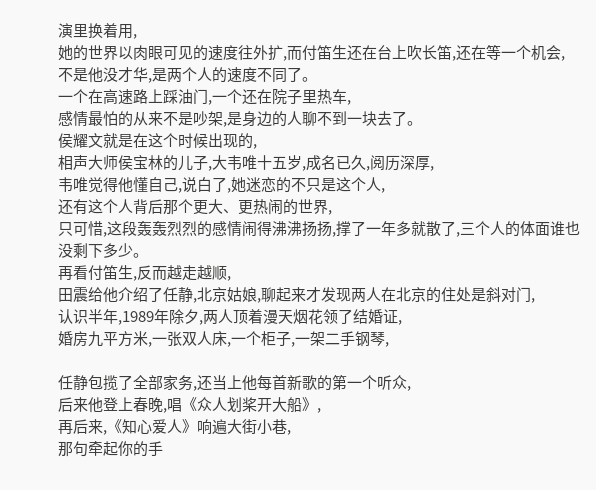演里换着用,
她的世界以肉眼可见的速度往外扩,而付笛生还在台上吹长笛,还在等一个机会,
不是他没才华,是两个人的速度不同了。
一个在高速路上踩油门,一个还在院子里热车,
感情最怕的从来不是吵架,是身边的人聊不到一块去了。
侯耀文就是在这个时候出现的,
相声大师侯宝林的儿子,大韦唯十五岁,成名已久,阅历深厚,
韦唯觉得他懂自己,说白了,她迷恋的不只是这个人,
还有这个人背后那个更大、更热闹的世界,
只可惜,这段轰轰烈烈的感情闹得沸沸扬扬,撑了一年多就散了,三个人的体面谁也没剩下多少。
再看付笛生,反而越走越顺,
田震给他介绍了任静,北京姑娘,聊起来才发现两人在北京的住处是斜对门,
认识半年,1989年除夕,两人顶着漫天烟花领了结婚证,
婚房九平方米,一张双人床,一个柜子,一架二手钢琴,

任静包揽了全部家务,还当上他每首新歌的第一个听众,
后来他登上春晚,唱《众人划桨开大船》,
再后来,《知心爱人》响遍大街小巷,
那句牵起你的手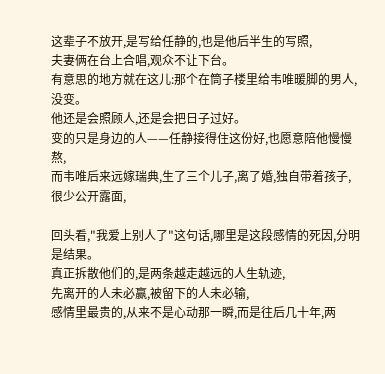这辈子不放开,是写给任静的,也是他后半生的写照,
夫妻俩在台上合唱,观众不让下台。
有意思的地方就在这儿:那个在筒子楼里给韦唯暖脚的男人,没变。
他还是会照顾人,还是会把日子过好。
变的只是身边的人——任静接得住这份好,也愿意陪他慢慢熬,
而韦唯后来远嫁瑞典,生了三个儿子,离了婚,独自带着孩子,很少公开露面,

回头看,"我爱上别人了"这句话,哪里是这段感情的死因,分明是结果。
真正拆散他们的,是两条越走越远的人生轨迹,
先离开的人未必赢,被留下的人未必输,
感情里最贵的,从来不是心动那一瞬,而是往后几十年,两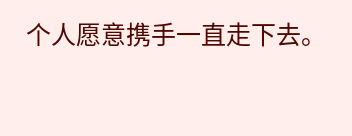个人愿意携手一直走下去。